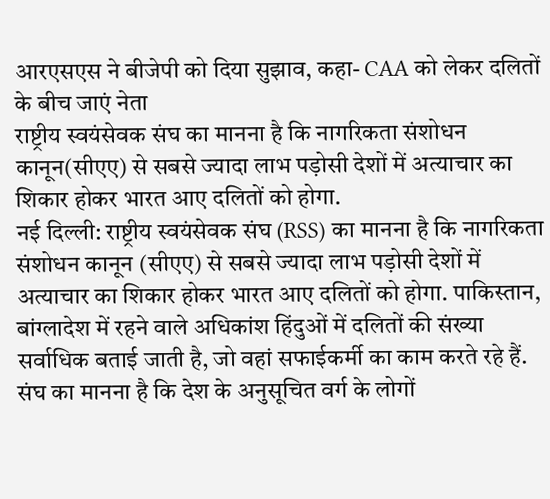आरएसएस ने बीजेपी को दिया सुझाव, कहा- CAA को लेकर दलितों के बीच जाएं नेता
राष्ट्रीय स्वयंसेवक संघ का मानना है कि नागरिकता संशोधन कानून(सीएए) से सबसे ज्यादा लाभ पड़ोसी देशों में अत्याचार का शिकार होकर भारत आए दलितों को होगा.
नई दिल्ली: राष्ट्रीय स्वयंसेवक संघ (RSS) का मानना है कि नागरिकता संशोधन कानून (सीएए) से सबसे ज्यादा लाभ पड़ोसी देशों में अत्याचार का शिकार होकर भारत आए दलितों को होगा. पाकिस्तान, बांग्लादेश में रहने वाले अधिकांश हिंदुओं में दलितों की संख्या सर्वाधिक बताई जाती है, जो वहां सफाईकर्मी का काम करते रहे हैं. संघ का मानना है कि देश के अनुसूचित वर्ग के लोगों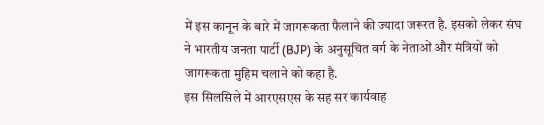में इस कानून के बारे में जागरूकता फैलाने की ज्यादा जरूरत है. इसको लेकर संघ ने भारतीय जनता पार्टी (BJP) के अनुसूचित वर्ग के नेताओं और मंत्रियों को जागरूकता मुहिम चलाने को कहा है.
इस सिलसिले में आरएसएस के सह सर कार्यवाह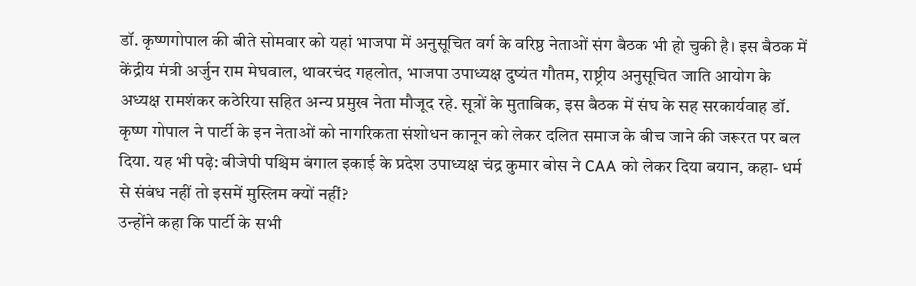डॉ. कृष्णगोपाल की बीते सोमवार को यहां भाजपा में अनुसूचित वर्ग के वरिष्ठ नेताओं संग बैठक भी हो चुकी है। इस बैठक में केंद्रीय मंत्री अर्जुन राम मेघवाल, थावरचंद गहलोत, भाजपा उपाध्यक्ष दुष्यंत गौतम, राष्ट्रीय अनुसूचित जाति आयोग के अध्यक्ष रामशंकर कठेरिया सहित अन्य प्रमुख नेता मौजूद रहे. सूत्रों के मुताबिक, इस बैठक में संघ के सह सरकार्यवाह डॉ. कृष्ण गोपाल ने पार्टी के इन नेताओं को नागरिकता संशोधन कानून को लेकर दलित समाज के बीच जाने की जरूरत पर बल दिया. यह भी पढ़े: बीजेपी पश्चिम बंगाल इकाई के प्रदेश उपाध्यक्ष चंद्र कुमार बोस ने CAA को लेकर दिया बयान, कहा- धर्म से संबंध नहीं तो इसमें मुस्लिम क्यों नहीं?
उन्होंने कहा कि पार्टी के सभी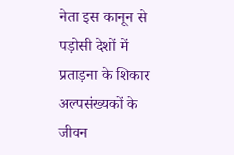नेता इस कानून से पड़ोसी देशों में प्रताड़ना के शिकार अल्पसंख्यकों के जीवन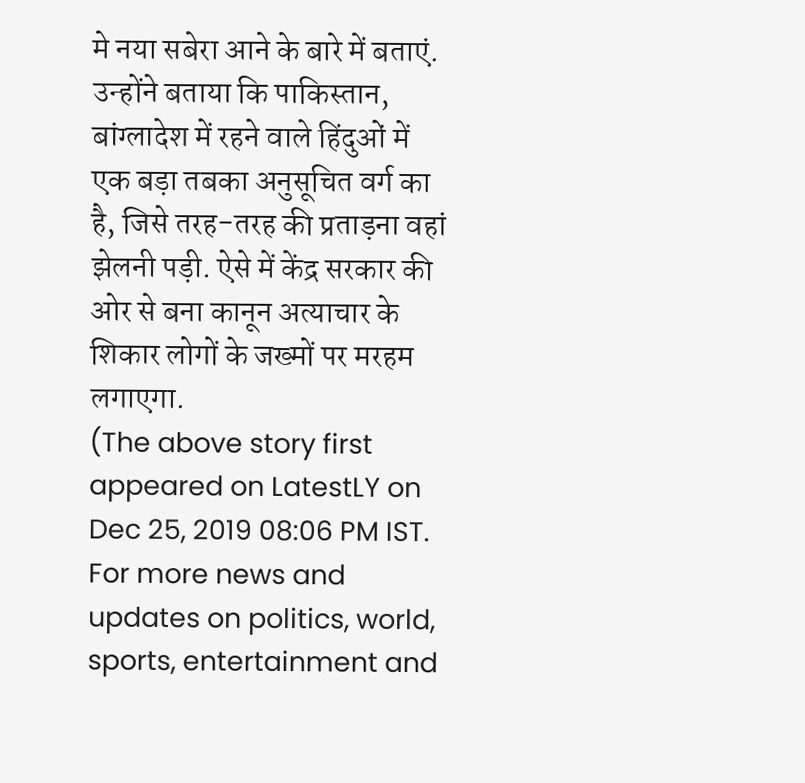मे नया सबेरा आने के बारे में बताएं. उन्होंने बताया कि पाकिस्तान, बांग्लादेश में रहने वाले हिंदुओं में एक बड़ा तबका अनुसूचित वर्ग का है, जिसे तरह-तरह की प्रताड़ना वहां झेलनी पड़ी. ऐसे में केंद्र सरकार की ओर से बना कानून अत्याचार के शिकार लोगों के जख्मों पर मरहम लगाएगा.
(The above story first appeared on LatestLY on Dec 25, 2019 08:06 PM IST. For more news and updates on politics, world, sports, entertainment and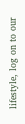lifestyle, log on to our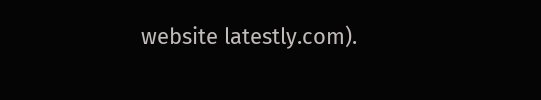website latestly.com).